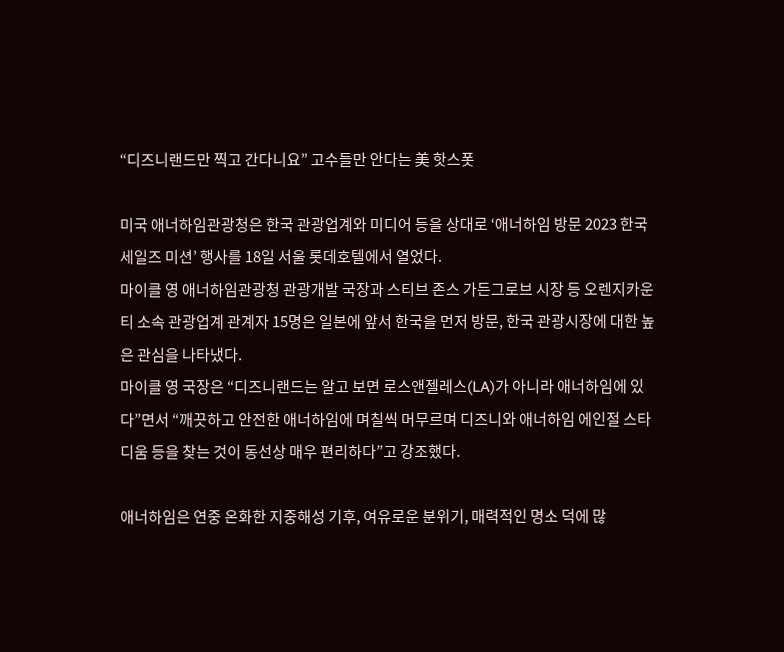“디즈니랜드만 찍고 간다니요” 고수들만 안다는 美 핫스폿

미국 애너하임관광청은 한국 관광업계와 미디어 등을 상대로 ‘애너하임 방문 2023 한국 세일즈 미션’ 행사를 18일 서울 롯데호텔에서 열었다.
마이클 영 애너하임관광청 관광개발 국장과 스티브 존스 가든그로브 시장 등 오렌지카운티 소속 관광업계 관계자 15명은 일본에 앞서 한국을 먼저 방문, 한국 관광시장에 대한 높은 관심을 나타냈다.
마이클 영 국장은 “디즈니랜드는 알고 보면 로스앤젤레스(LA)가 아니라 애너하임에 있다”면서 “깨끗하고 안전한 애너하임에 며칠씩 머무르며 디즈니와 애너하임 에인절 스타디움 등을 찾는 것이 동선상 매우 편리하다”고 강조했다.

애너하임은 연중 온화한 지중해성 기후, 여유로운 분위기, 매력적인 명소 덕에 많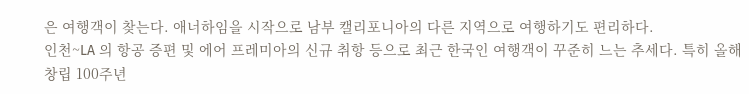은 여행객이 찾는다. 애너하임을 시작으로 남부 캘리포니아의 다른 지역으로 여행하기도 편리하다.
인천~LA 의 항공 증편 및 에어 프레미아의 신규 취항 등으로 최근 한국인 여행객이 꾸준히 느는 추세다. 특히 올해 창립 100주년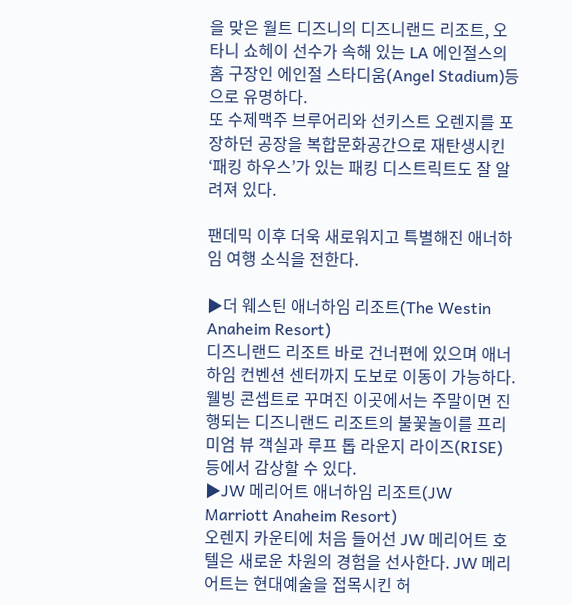을 맞은 월트 디즈니의 디즈니랜드 리조트, 오타니 쇼헤이 선수가 속해 있는 LA 에인절스의 홈 구장인 에인절 스타디움(Angel Stadium)등으로 유명하다.
또 수제맥주 브루어리와 선키스트 오렌지를 포장하던 공장을 복합문화공간으로 재탄생시킨 ‘패킹 하우스’가 있는 패킹 디스트릭트도 잘 알려져 있다.

팬데믹 이후 더욱 새로워지고 특별해진 애너하임 여행 소식을 전한다.

▶더 웨스틴 애너하임 리조트(The Westin Anaheim Resort)
디즈니랜드 리조트 바로 건너편에 있으며 애너하임 컨벤션 센터까지 도보로 이동이 가능하다. 웰빙 콘셉트로 꾸며진 이곳에서는 주말이면 진행되는 디즈니랜드 리조트의 불꽃놀이를 프리미엄 뷰 객실과 루프 톱 라운지 라이즈(RISE) 등에서 감상할 수 있다.
▶JW 메리어트 애너하임 리조트(JW Marriott Anaheim Resort)
오렌지 카운티에 처음 들어선 JW 메리어트 호텔은 새로운 차원의 경험을 선사한다. JW 메리어트는 현대예술을 접목시킨 허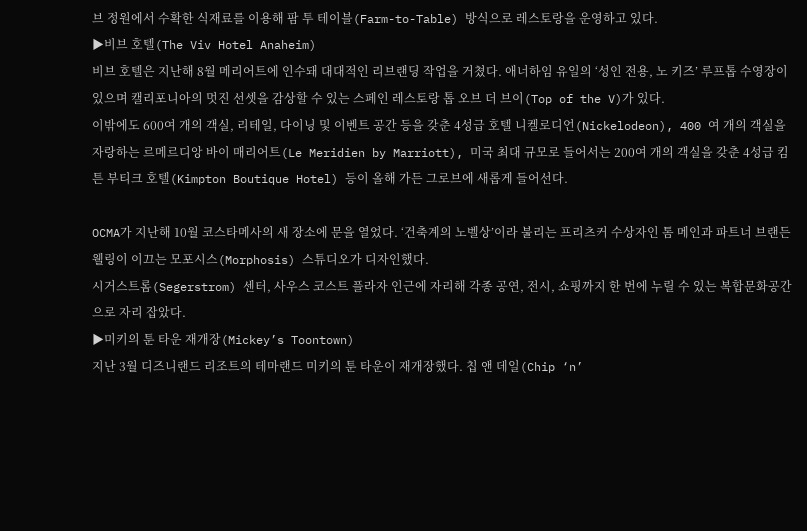브 정원에서 수확한 식재료를 이용해 팜 투 테이블(Farm-to-Table) 방식으로 레스토랑을 운영하고 있다.
▶비브 호텔(The Viv Hotel Anaheim)
비브 호텔은 지난해 8월 메리어트에 인수돼 대대적인 리브랜딩 작업을 거쳤다. 애너하임 유일의 ‘성인 전용, 노 키즈’ 루프톱 수영장이 있으며 캘리포니아의 멋진 선셋을 감상할 수 있는 스페인 레스토랑 톱 오브 더 브이(Top of the V)가 있다.
이밖에도 600여 개의 객실, 리테일, 다이닝 및 이벤트 공간 등을 갖춘 4성급 호텔 니켈로디언(Nickelodeon), 400 여 개의 객실을 자랑하는 르메르디앙 바이 매리어트(Le Meridien by Marriott), 미국 최대 규모로 들어서는 200여 개의 객실을 갖춘 4성급 킴튼 부티크 호텔(Kimpton Boutique Hotel) 등이 올해 가든 그로브에 새롭게 들어선다.

OCMA가 지난해 10월 코스타메사의 새 장소에 문을 열었다. ‘건축계의 노벨상’이라 불리는 프리츠커 수상자인 톰 메인과 파트너 브랜든 웰링이 이끄는 모포시스(Morphosis) 스튜디오가 디자인했다.
시거스트롬(Segerstrom) 센터, 사우스 코스트 플라자 인근에 자리해 각종 공연, 전시, 쇼핑까지 한 번에 누릴 수 있는 복합문화공간으로 자리 잡았다.
▶미키의 툰 타운 재개장(Mickey’s Toontown)
지난 3월 디즈니랜드 리조트의 테마랜드 미키의 툰 타운이 재개장했다. 칩 앤 데일(Chip ‘n’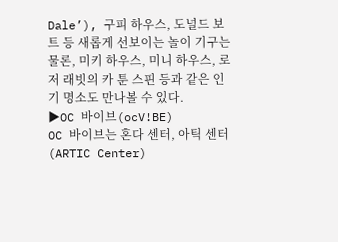Dale’), 구피 하우스, 도널드 보트 등 새롭게 선보이는 놀이 기구는 물론, 미키 하우스, 미니 하우스, 로저 래빗의 카 툰 스핀 등과 같은 인기 명소도 만나볼 수 있다.
▶OC 바이브(ocV!BE)
OC 바이브는 혼다 센터, 아틱 센터(ARTIC Center)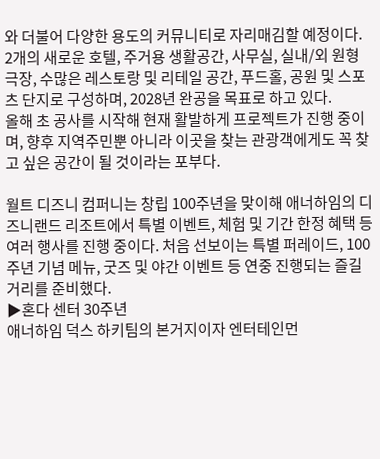와 더불어 다양한 용도의 커뮤니티로 자리매김할 예정이다.
2개의 새로운 호텔, 주거용 생활공간, 사무실, 실내/외 원형극장, 수많은 레스토랑 및 리테일 공간, 푸드홀, 공원 및 스포츠 단지로 구성하며, 2028년 완공을 목표로 하고 있다.
올해 초 공사를 시작해 현재 활발하게 프로젝트가 진행 중이며, 향후 지역주민뿐 아니라 이곳을 찾는 관광객에게도 꼭 찾고 싶은 공간이 될 것이라는 포부다.

월트 디즈니 컴퍼니는 창립 100주년을 맞이해 애너하임의 디즈니랜드 리조트에서 특별 이벤트, 체험 및 기간 한정 혜택 등 여러 행사를 진행 중이다. 처음 선보이는 특별 퍼레이드, 100주년 기념 메뉴, 굿즈 및 야간 이벤트 등 연중 진행되는 즐길 거리를 준비했다.
▶혼다 센터 30주년
애너하임 덕스 하키팀의 본거지이자 엔터테인먼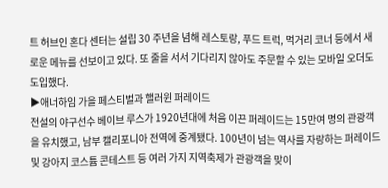트 허브인 혼다 센터는 설립 30 주년을 념해 레스토랑, 푸드 트럭, 먹거리 코너 등에서 새로운 메뉴를 선보이고 있다. 또 줄을 서서 기다리지 않아도 주문할 수 있는 모바일 오더도 도입했다.
▶애너하임 가을 페스티벌과 핼러윈 퍼레이드
전설의 야구선수 베이브 루스가 1920년대에 처음 이끈 퍼레이드는 15만여 명의 관광객을 유치했고, 남부 캘리포니아 전역에 중계됐다. 100년이 넘는 역사를 자랑하는 퍼레이드 및 강아지 코스튬 콘테스트 등 여러 가지 지역축제가 관광객을 맞이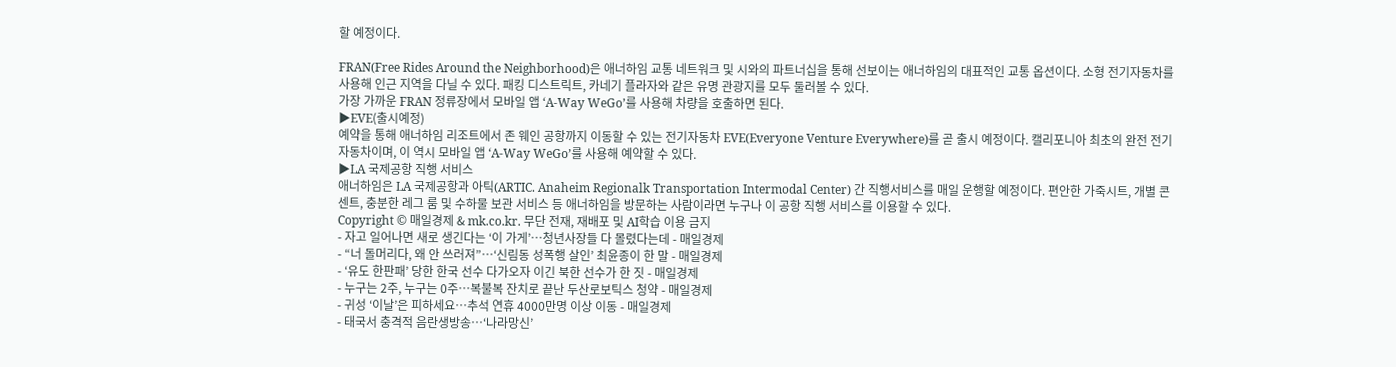할 예정이다.

FRAN(Free Rides Around the Neighborhood)은 애너하임 교통 네트워크 및 시와의 파트너십을 통해 선보이는 애너하임의 대표적인 교통 옵션이다. 소형 전기자동차를 사용해 인근 지역을 다닐 수 있다. 패킹 디스트릭트, 카네기 플라자와 같은 유명 관광지를 모두 둘러볼 수 있다.
가장 가까운 FRAN 정류장에서 모바일 앱 ‘A-Way WeGo’를 사용해 차량을 호출하면 된다.
▶EVE(출시예정)
예약을 통해 애너하임 리조트에서 존 웨인 공항까지 이동할 수 있는 전기자동차 EVE(Everyone Venture Everywhere)를 곧 출시 예정이다. 캘리포니아 최초의 완전 전기 자동차이며, 이 역시 모바일 앱 ‘A-Way WeGo’를 사용해 예약할 수 있다.
▶LA 국제공항 직행 서비스
애너하임은 LA 국제공항과 아틱(ARTIC. Anaheim Regionalk Transportation Intermodal Center) 간 직행서비스를 매일 운행할 예정이다. 편안한 가죽시트, 개별 콘센트, 충분한 레그 룸 및 수하물 보관 서비스 등 애너하임을 방문하는 사람이라면 누구나 이 공항 직행 서비스를 이용할 수 있다.
Copyright © 매일경제 & mk.co.kr. 무단 전재, 재배포 및 AI학습 이용 금지
- 자고 일어나면 새로 생긴다는 ‘이 가게’…청년사장들 다 몰렸다는데 - 매일경제
- “너 돌머리다, 왜 안 쓰러져”…‘신림동 성폭행 살인’ 최윤종이 한 말 - 매일경제
- ‘유도 한판패’ 당한 한국 선수 다가오자 이긴 북한 선수가 한 짓 - 매일경제
- 누구는 2주, 누구는 0주…복불복 잔치로 끝난 두산로보틱스 청약 - 매일경제
- 귀성 ‘이날’은 피하세요…추석 연휴 4000만명 이상 이동 - 매일경제
- 태국서 충격적 음란생방송…‘나라망신’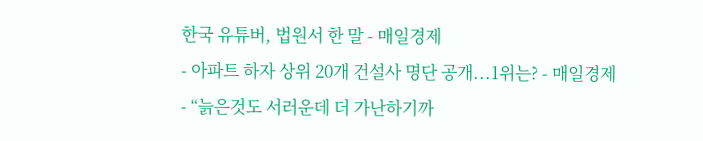한국 유튜버, 법원서 한 말 - 매일경제
- 아파트 하자 상위 20개 건설사 명단 공개...1위는? - 매일경제
- “늙은것도 서러운데 더 가난하기까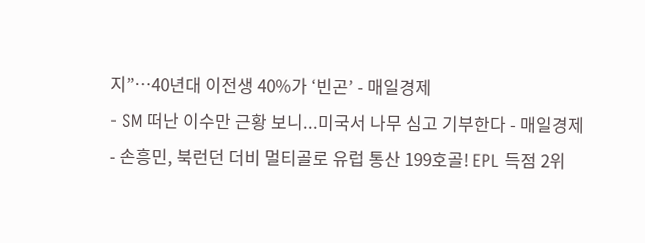지”…40년대 이전생 40%가 ‘빈곤’ - 매일경제
- SM 떠난 이수만 근황 보니...미국서 나무 심고 기부한다 - 매일경제
- 손흥민, 북런던 더비 멀티골로 유럽 통산 199호골! EPL 득점 2위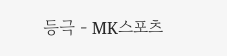등극 - MK스포츠